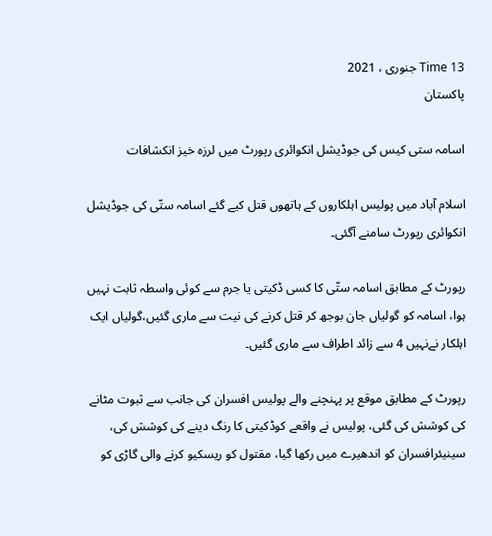Time 13 جنوری ، 2021
پاکستان

اسامہ ستی کیس کی جوڈیشل انکوائری رپورٹ میں لرزہ خیز انکشافات

اسلام آباد میں پولیس اہلکاروں کے ہاتھوں قتل کیے گئے اسامہ ستّی کی جوڈیشل انکوائری رپورٹ سامنے آگئی۔

رپورٹ کے مطابق اسامہ ستّی کا کسی ڈکیتی یا جرم سے کوئی واسطہ ثابت نہیں ہوا، اسامہ کو گولیاں جان بوجھ کر قتل کرنے کی نیت سے ماری گئیں،گولیاں ایک اہلکار نےنہیں 4 سے زائد اطراف سے ماری گئیں۔

رپورٹ کے مطابق موقع پر پہنچنے والے پولیس افسران کی جانب سے ثبوت مٹانے کی کوشش کی گئی، پولیس نے واقعے کوڈکیتی کا رنگ دینے کی کوشش کی، سینیئرافسران کو اندھیرے میں رکھا گیا، مقتول کو ریسکیو کرنے والی گاڑی کو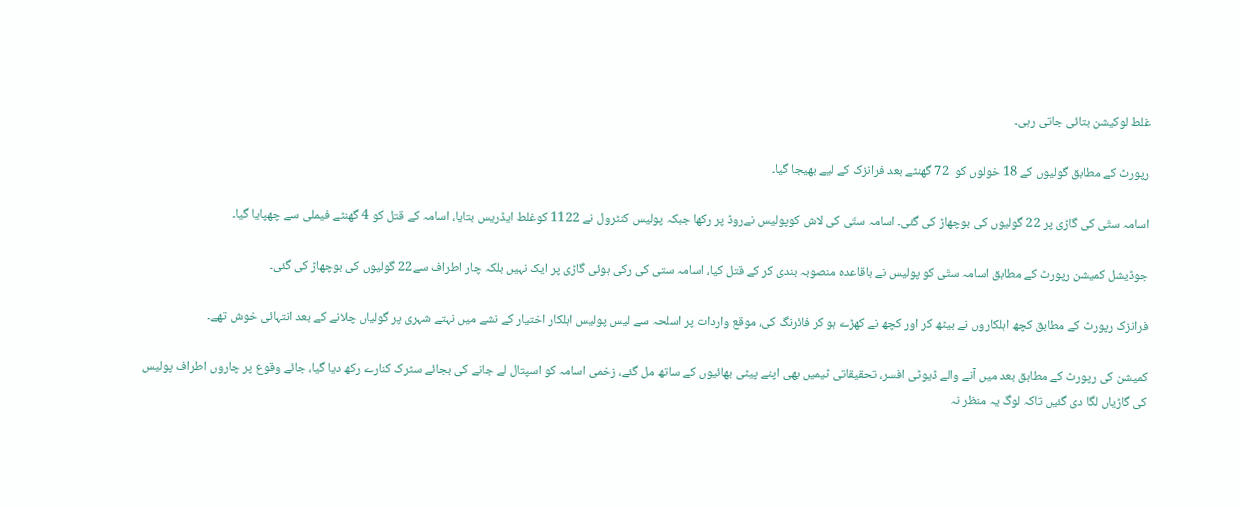غلط لوکیشن بتائی جاتی رہی۔

رپورٹ کے مطابق گولیوں کے 18 خولوں کو  72 گھنٹے بعد فرانزک کے لیے بھیجا گیا۔

اسامہ ستّی کی گاڑی پر 22 گولیوں کی بوچھاڑ کی گئی۔ اسامہ ستّی کی لاش کوپولیس نےروڈ پر رکھا جبکہ پولیس کنٹرول نے 1122 کوغلط ایڈریس بتایا، اسامہ کے قتل کو 4 گھنٹے فیملی سے چھپایا گیا۔

جوڈیشل کمیشن رپورٹ کے مطابق اسامہ ستّی کو پولیس نے باقاعدہ منصوبہ بندی کر کے قتل کیا، اسامہ ستی کی رکی ہوئی گاڑی پر ایک نہیں بلکہ چار اطراف سے22 گولیوں کی بوچھاڑ کی گئی۔

فرانزک رپورٹ کے مطابق کچھ اہلکاروں نے بیٹھ کر اور کچھ نے کھڑے ہو کر فائرنگ کی، موقع واردات پر اسلحہ سے لیس پولیس اہلکار اختیار کے نشے میں نہتے شہری پر گولیاں چلانے کے بعد انتہائی خوش تھے۔

کمیشن کی رپورٹ کے مطابق بعد میں آنے والے ڈیوٹی افسر، تحقیقاتی ٹیمیں بھی اپنے پیٹی بھائیوں کے ساتھ مل گئے، زخمی اسامہ کو اسپتال لے جانے کی بجائے سٹرک کنارے رکھ دیا گیا، جائے وقوع پر چاروں اطراف پولیس کی گاڑیاں لگا دی گئیں تاکہ لوگ یہ منظر نہ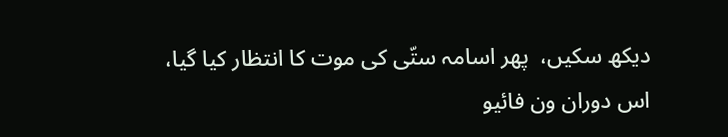دیکھ سکیں،  پھر اسامہ ستّی کی موت کا انتظار کیا گیا، اس دوران ون فائیو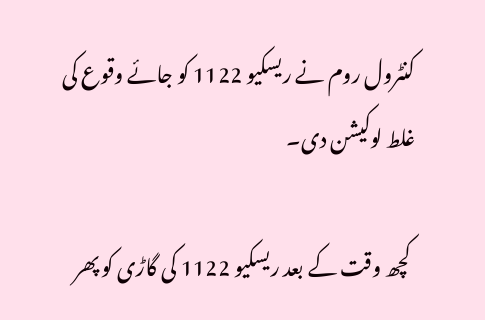کنٹرول روم نے ریسکیو 1122 کو جائے وقوع کی غلط لوکیشن دی۔

 کچھ وقت کے بعد ریسکیو 1122 کی گاڑی کو پھر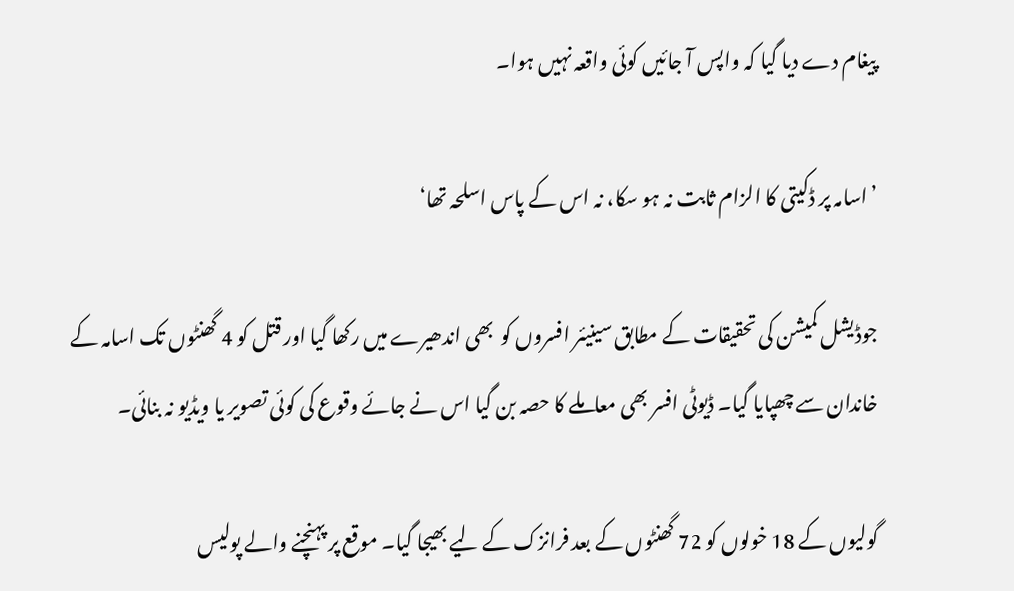پیغام دے دیا گیا کہ واپس آ جائیں کوئی واقعہ نہیں ہوا۔

’اسامہ پر ڈکیتی کا الزام ثابت نہ ہو سکا، نہ اس کے پاس اسلحہ تھا‘

جوڈیشل کمیشن کی تحقیقات کے مطابق سینیئر افسروں کو  بھی اندھیرے میں رکھا گیا اور قتل کو 4 گھنٹوں تک اسامہ کے خاندان سے چھپایا گیا۔ ڈیوٹی افسر بھی معاملے کا حصہ بن گیا اس نے جائے وقوع کی کوئی تصویر یا ویڈیو نہ بنائی۔

گولیوں کے 18 خولوں کو 72 گھنٹوں کے بعد فرانزک کے لیے بھیجا گیا۔ موقع پر پہنچنے والے پولیس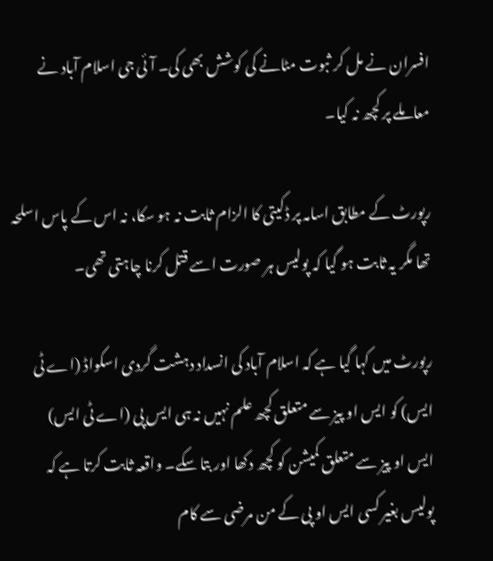افسران نے مل کر ثبوت مٹانے کی کوشش بھی کی۔ آئی جی اسلام آباد نے معاملے پر کچھ نہ کیا۔

رپورٹ کے مطابق اسامہ پر ڈکیتی کا الزام ثابت نہ ہو سکا، نہ اس کے پاس اسلحہ تھا مگر یہ ثابت ہو گیا کہ پولیس ہر صورت اسے قتل کرنا چاہتی تھی۔

رپورٹ میں کہا گیا ہے کہ اسلام آباد کی انسداد دہشت گردی اسکواڈ (اے ٹی ایس) کو ایس او پیز سے متعلق کچھ علم نہیں نہ ہی ایس پی (اے ٹی ایس) ایس او پیز سے متعلق کمیشن کو کچھ دکھا اور بتا سکے۔ واقعہ ثابت کرتا ہے کہ پولیس بغیر کسی ایس او پی کے من مرضی سے کام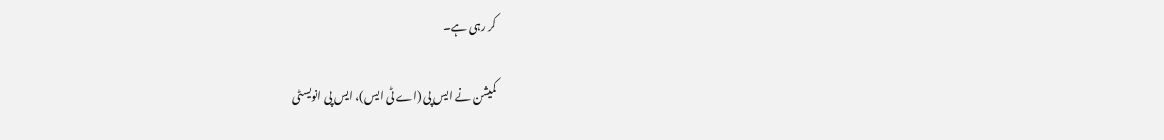کر رہی ہے۔

کمیشن نے ایس پی (اے ٹی ایس)، ایس پی انویسٹی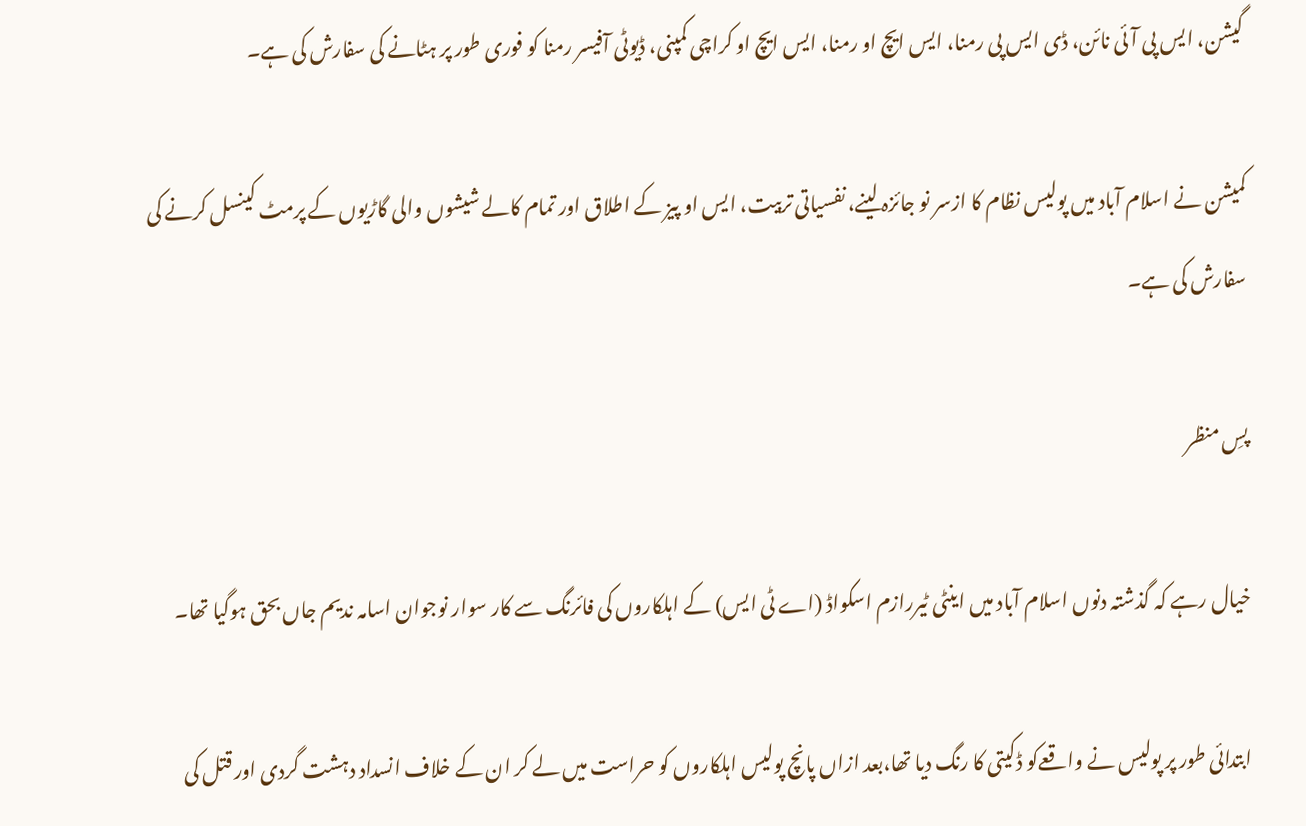گیشن، ایس پی آئی نائن، ڈی ایس پی رمنا، ایس ایچ او رمنا، ایس ایچ او کراچی کمپنی، ڈیوٹی آفیسر رمنا کو فوری طور پر ہٹانے کی سفارش کی ہے۔

کمیشن نے اسلام آباد میں پولیس نظام کا ازسر نو جائزہ لینے، نفسیاتی تربیت، ایس او پیز کے اطلاق اور تمام کالے شیشوں والی گاڑیوں کے پرمٹ کینسل کرنے کی سفارش کی ہے۔

پسِ منظر

خیال رہے کہ گذشتہ دنوں اسلام آباد میں اینٹی ٹیررازم اسکواڈ (اے ٹی ایس) کے اہلکاروں کی فائرنگ سے کار سوار نوجوان اسامہ ندیم جاں بحق ہوگیا تھا۔

ابتدائی طور پر پولیس نے واقعےکو ڈکیتی کا رنگ دیا تھا،بعد ازاں پانچ پولیس اہلکاروں کو حراست میں لے کر ان کے خلاف انسداد دہشت گردی اور قتل کی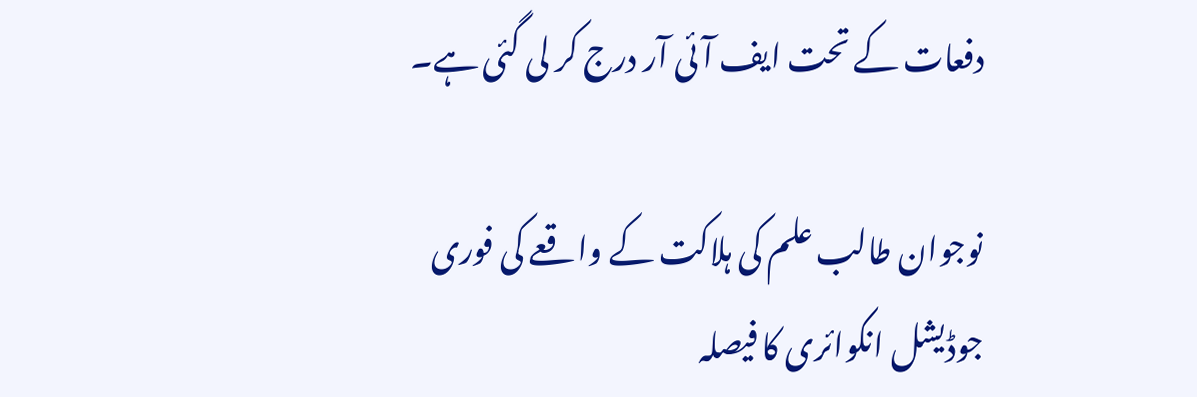دفعات کے تحت ایف آئی آر درج کر لی گئی ہے۔

نوجوان طالب علم کی ہلاکت کے واقعے کی فوری جوڈیشل انکوائری کا فیصلہ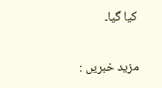کیا گیا۔

مزید خبریں :